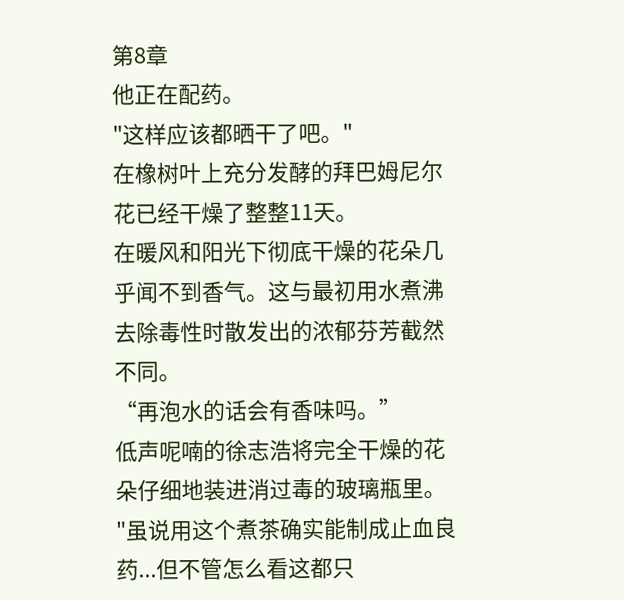第8章
他正在配药。
"这样应该都晒干了吧。"
在橡树叶上充分发酵的拜巴姆尼尔花已经干燥了整整11天。
在暖风和阳光下彻底干燥的花朵几乎闻不到香气。这与最初用水煮沸去除毒性时散发出的浓郁芬芳截然不同。
“再泡水的话会有香味吗。”
低声呢喃的徐志浩将完全干燥的花朵仔细地装进消过毒的玻璃瓶里。
"虽说用这个煮茶确实能制成止血良药...但不管怎么看这都只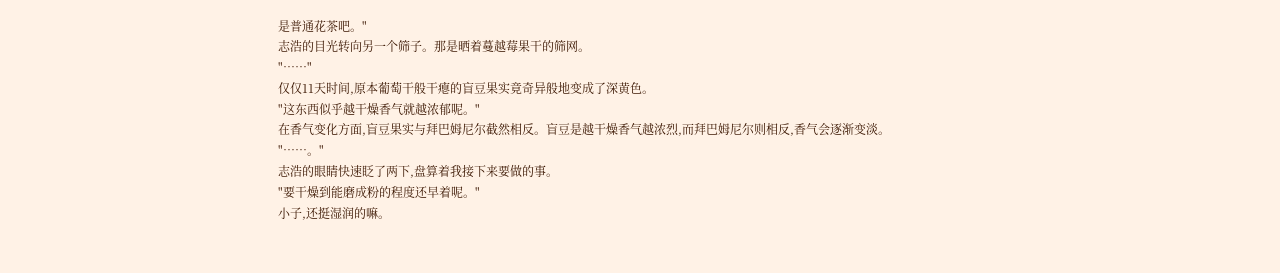是普通花茶吧。"
志浩的目光转向另一个筛子。那是晒着蔓越莓果干的筛网。
"……"
仅仅11天时间,原本葡萄干般干瘪的盲豆果实竟奇异般地变成了深黄色。
"这东西似乎越干燥香气就越浓郁呢。"
在香气变化方面,盲豆果实与拜巴姆尼尔截然相反。盲豆是越干燥香气越浓烈,而拜巴姆尼尔则相反,香气会逐渐变淡。
"……。"
志浩的眼睛快速眨了两下,盘算着我接下来要做的事。
"要干燥到能磨成粉的程度还早着呢。"
小子,还挺湿润的嘛。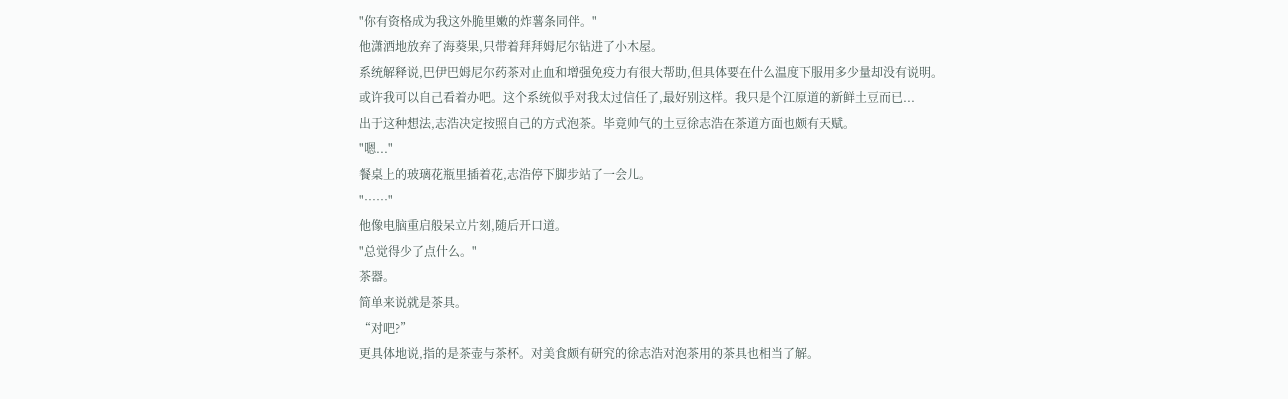"你有资格成为我这外脆里嫩的炸薯条同伴。"
他潇洒地放弃了海葵果,只带着拜拜姆尼尔钻进了小木屋。
系统解释说,巴伊巴姆尼尔药茶对止血和增强免疫力有很大帮助,但具体要在什么温度下服用多少量却没有说明。
或许我可以自己看着办吧。这个系统似乎对我太过信任了,最好别这样。我只是个江原道的新鲜土豆而已...
出于这种想法,志浩决定按照自己的方式泡茶。毕竟帅气的土豆徐志浩在茶道方面也颇有天赋。
"嗯..."
餐桌上的玻璃花瓶里插着花,志浩停下脚步站了一会儿。
"……"
他像电脑重启般呆立片刻,随后开口道。
"总觉得少了点什么。"
茶器。
简单来说就是茶具。
“对吧?”
更具体地说,指的是茶壶与茶杯。对美食颇有研究的徐志浩对泡茶用的茶具也相当了解。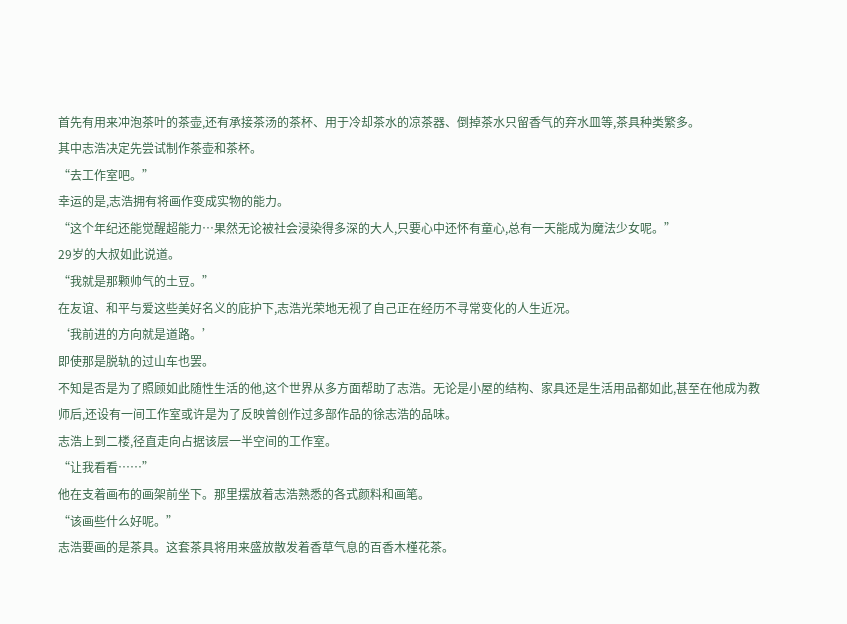首先有用来冲泡茶叶的茶壶,还有承接茶汤的茶杯、用于冷却茶水的凉茶器、倒掉茶水只留香气的弃水皿等,茶具种类繁多。
其中志浩决定先尝试制作茶壶和茶杯。
“去工作室吧。”
幸运的是,志浩拥有将画作变成实物的能力。
“这个年纪还能觉醒超能力…果然无论被社会浸染得多深的大人,只要心中还怀有童心,总有一天能成为魔法少女呢。”
29岁的大叔如此说道。
“我就是那颗帅气的土豆。”
在友谊、和平与爱这些美好名义的庇护下,志浩光荣地无视了自己正在经历不寻常变化的人生近况。
‘我前进的方向就是道路。’
即使那是脱轨的过山车也罢。
不知是否是为了照顾如此随性生活的他,这个世界从多方面帮助了志浩。无论是小屋的结构、家具还是生活用品都如此,甚至在他成为教师后,还设有一间工作室或许是为了反映曾创作过多部作品的徐志浩的品味。
志浩上到二楼,径直走向占据该层一半空间的工作室。
“让我看看……”
他在支着画布的画架前坐下。那里摆放着志浩熟悉的各式颜料和画笔。
“该画些什么好呢。”
志浩要画的是茶具。这套茶具将用来盛放散发着香草气息的百香木槿花茶。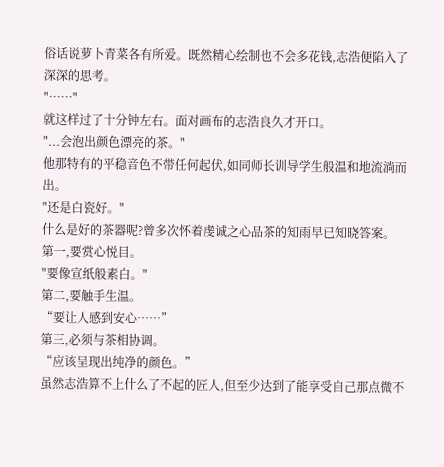俗话说萝卜青菜各有所爱。既然精心绘制也不会多花钱,志浩便陷入了深深的思考。
"……"
就这样过了十分钟左右。面对画布的志浩良久才开口。
"...会泡出颜色漂亮的茶。"
他那特有的平稳音色不带任何起伏,如同师长训导学生般温和地流淌而出。
"还是白瓷好。"
什么是好的茶器呢?曾多次怀着虔诚之心品茶的知雨早已知晓答案。
第一,要赏心悦目。
"要像宣纸般素白。"
第二,要触手生温。
“要让人感到安心……”
第三,必须与茶相协调。
“应该呈现出纯净的颜色。”
虽然志浩算不上什么了不起的匠人,但至少达到了能享受自己那点微不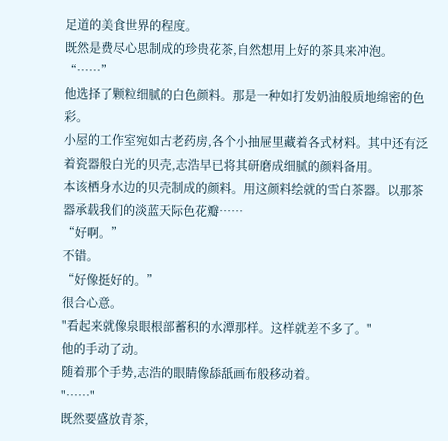足道的美食世界的程度。
既然是费尽心思制成的珍贵花茶,自然想用上好的茶具来冲泡。
“……”
他选择了颗粒细腻的白色颜料。那是一种如打发奶油般质地绵密的色彩。
小屋的工作室宛如古老药房,各个小抽屉里藏着各式材料。其中还有泛着瓷器般白光的贝壳,志浩早已将其研磨成细腻的颜料备用。
本该栖身水边的贝壳制成的颜料。用这颜料绘就的雪白茶器。以那茶器承载我们的淡蓝天际色花瓣……
“好啊。”
不错。
“好像挺好的。”
很合心意。
"看起来就像泉眼根部蓄积的水潭那样。这样就差不多了。"
他的手动了动。
随着那个手势,志浩的眼睛像舔舐画布般移动着。
"……"
既然要盛放青茶,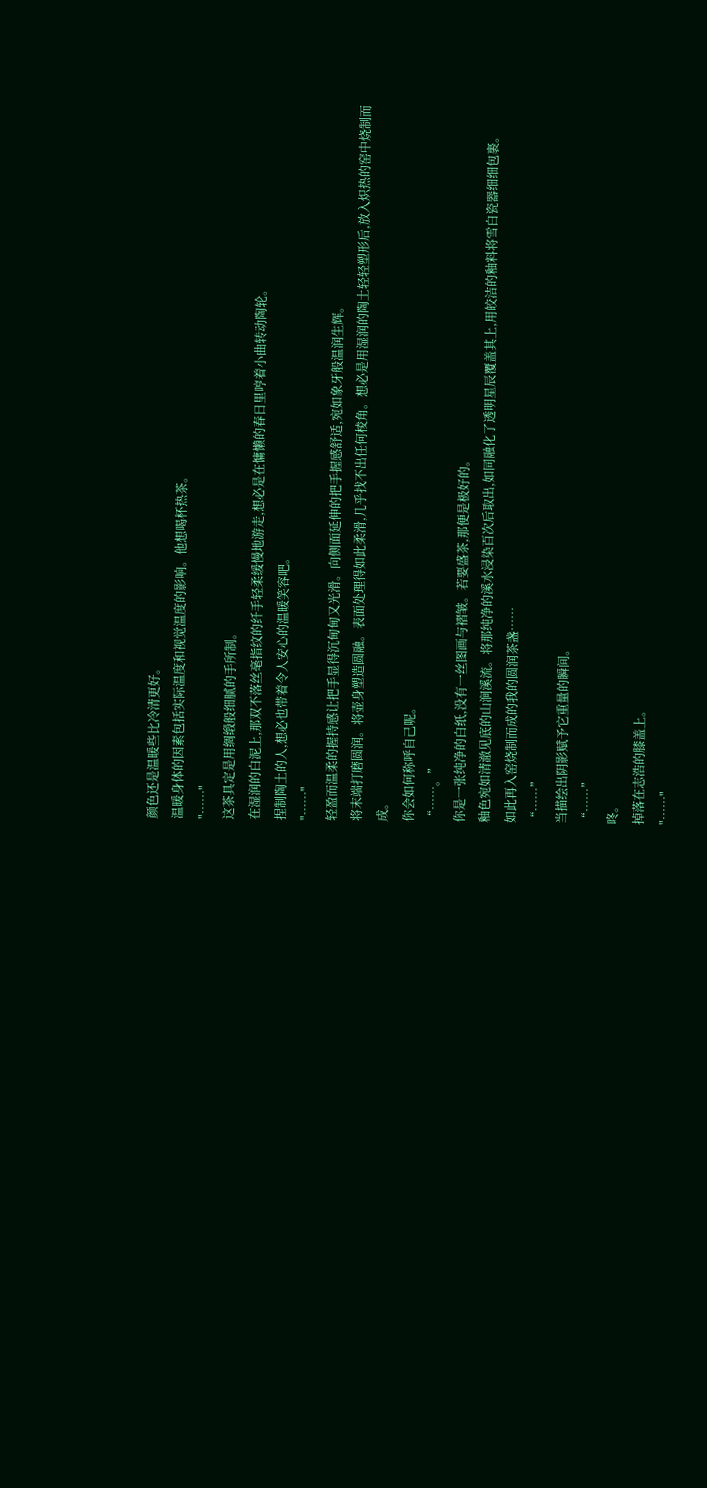颜色还是温暖些比冷清更好。
温暖身体的因素包括实际温度和视觉温度的影响。他想喝杯热茶。
"……"
这茶具定是用绸缎般细腻的手所制。
在湿润的白泥上,那双不落丝毫指纹的纤手轻柔缓慢地游走,想必是在慵懒的春日里哼着小曲转动陶轮。
捏制陶土的人,想必也带着令人安心的温暖笑容吧。
"……"
轻盈而温柔的握持感让把手显得沉甸甸又光滑。向侧面延伸的把手握感舒适,宛如象牙般温润生辉。
将末端打磨圆润。将壶身塑造圆融。表面处理得如此柔滑,几乎找不出任何棱角。想必是用湿润的陶土轻轻塑形后,放入炽热的窑中烧制而成。
你会如何称呼自己呢。
“……。”
你是一张纯净的白纸,没有一丝图画与褶皱。若要盛茶,那便是极好的。
釉色宛如清澈见底的山涧溪流。将那纯净的溪水浸染百次后取出,如同融化了透明星辰覆盖其上,用皎洁的釉料将雪白瓷器细细包裹。
如此再入窑烧制而成的我的圆润茶盏……
“……”
当描绘出阴影赋予它重量的瞬间。
“……”
咚。
掉落在志浩的膝盖上。
"……"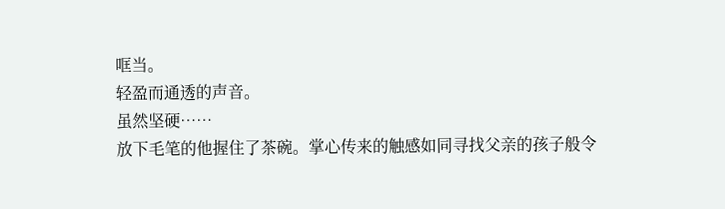哐当。
轻盈而通透的声音。
虽然坚硬……
放下毛笔的他握住了茶碗。掌心传来的触感如同寻找父亲的孩子般令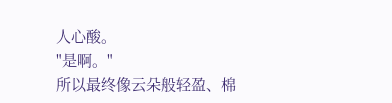人心酸。
"是啊。"
所以最终像云朵般轻盈、棉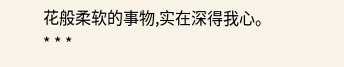花般柔软的事物,实在深得我心。
* * *